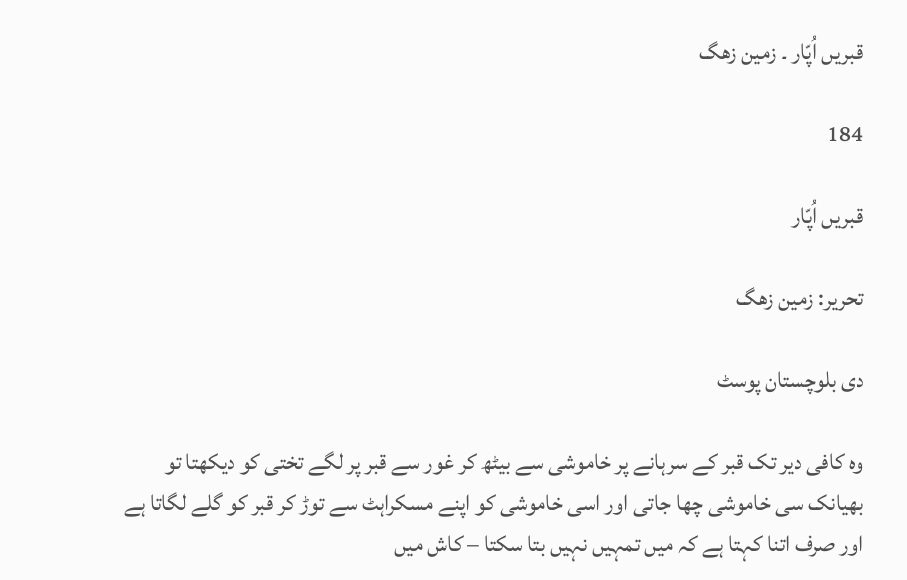قبریں اُپّار ۔ زمین زھگ

184

قبریں اُپّار

تحریر: زمین زھگ

دی بلوچستان پوسٹ

وہ کافی دیر تک قبر کے سرہانے پر خاموشی سے بیٹھ کر غور سے قبر پر لگے تختی کو دیکھتا تو بھیانک سی خاموشی چھا جاتی اور اسی خاموشی کو اپنے مسکراہٹ سے توڑ کر قبر کو گلے لگاتا ہے اور صرف اتنا کہتا ہے کہ میں تمہیں نہیں بتا سکتا – کاش میں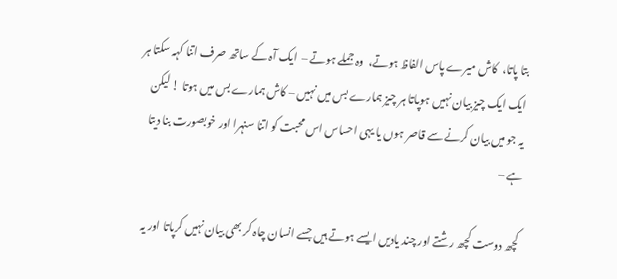بتا پاتا،  کاش میرے پاس الفاظ ہوتے،  وہ جملے ہوتے –  ایک آہ کے ساتھ صرف اتنا کہہ سکتا ہر ایک ایک چیز بیان نہیں ہوپاتا ہر چیز ہمارے بس میں نہیں – کاش ہمارے بس میں ہوتا ! لیکن یہ جو میں بیان کرنے سے قاصر ہوں یا یہی احساس اس محبت کو اتنا سنہرا اور خوبصورت بنا دیتا ہے –

کچھ دوست کچھ رشتے اور چند یادیں ایسے ہوتے ہیں جسے انسان چاہ کر بھی بیان نہیں کرپاتا اور یہ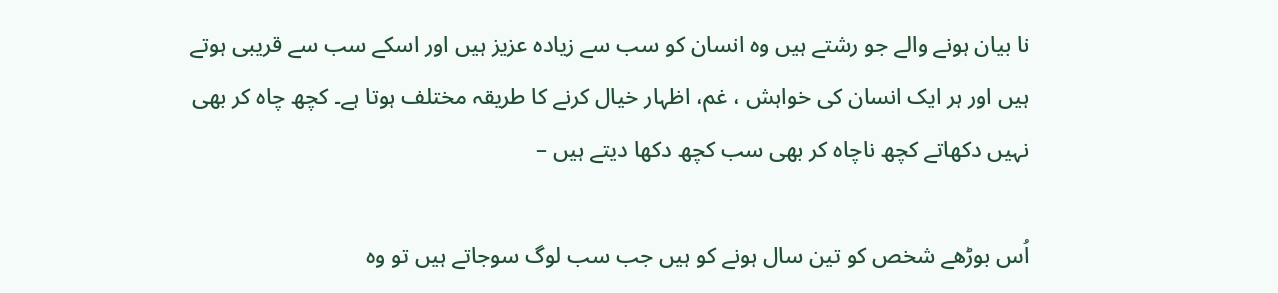نا بیان ہونے والے جو رشتے ہیں وہ انسان کو سب سے زیادہ عزیز ہیں اور اسکے سب سے قریبی ہوتے ہیں اور ہر ایک انسان کی خواہش ، غم، اظہار خیال کرنے کا طریقہ مختلف ہوتا ہے۔ کچھ چاہ کر بھی نہیں دکھاتے کچھ ناچاہ کر بھی سب کچھ دکھا دیتے ہیں –

اُس بوڑھے شخص کو تین سال ہونے کو ہیں جب سب لوگ سوجاتے ہیں تو وہ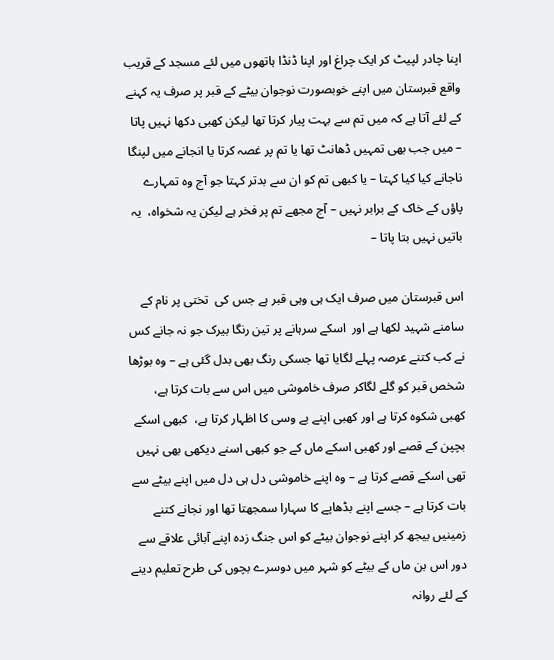اپنا چادر لپیٹ کر ایک چراغ اور اپنا ڈنڈا ہاتھوں میں لئے مسجد کے قریب واقع قبرستان میں اپنے خوبصورت نوجوان بیٹے کے قبر پر صرف یہ کہنے کے لئے آتا ہے کہ میں تم سے بہت پیار کرتا تھا لیکن کھبی دکھا نہیں پاتا – میں جب بھی تمہیں ڈھانٹ تھا یا تم پر غصہ کرتا یا انجانے میں لپنگا ناجانے کیا کیا کہتا – یا کبھی تم کو ان سے بدتر کہتا جو آج وہ تمہارے پاؤں کے خاک کے برابر نہیں – آج مجھے تم پر فخر ہے لیکن یہ شخواہ،  یہ باتیں نہیں بتا پاتا –

اس قبرستان میں صرف ایک ہی وہی قبر ہے جس کی  تختی پر نام کے سامنے شہید لکھا ہے اور  اسکے سرہانے پر تین رنگا بیرک جو نہ جانے کس نے کب کتنے عرصہ پہلے لگایا تھا جسکی رنگ بھی بدل گئی ہے – وہ بوڑھا شخص قبر کو گلے لگاکر صرف خاموشی میں اس سے بات کرتا ہے،  کھبی شکوہ کرتا ہے اور کھبی اپنے بے وسی کا اظہار کرتا ہے،  کبھی اسکے بچپن کے قصے اور کھبی اسکے ماں کے جو کبھی اسنے دیکھی بھی نہیں تھی اسکے قصے کرتا ہے – وہ اپنے خاموشی دل ہی دل میں اپنے بیٹے سے بات کرتا ہے – جسے اپنے بڈھاپے کا سہارا سمجھتا تھا اور نجانے کتنے زمینیں بیجھ کر اپنے نوجوان بیٹے کو اس جنگ زدہ اپنے آبائی علاقے سے دور اس بن ماں کے بیٹے کو شہر میں دوسرے بچوں کی طرح تعلیم دینے کے لئے روانہ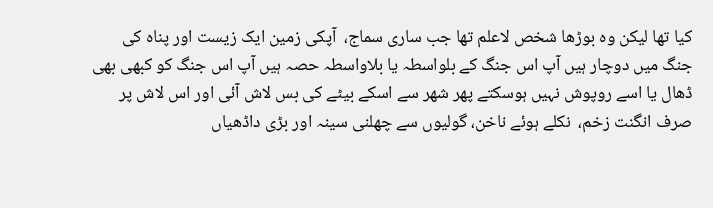کیا تھا لیکن وہ بوڑھا شخص لاعلم تھا جب ساری سماج،  آپکی زمین ایک زیست اور پناہ کی جنگ میں دوچار ہیں آپ اس جنگ کے بلواسطہ یا بلاواسطہ حصہ ہیں آپ اس جنگ کو کبھی بھی ڈھال یا اسے روپوش نہیں ہوسکتے پھر شھر سے اسکے بیٹے کی بس لاش آئی اور اس لاش پر صرف انگنت زخم،  نکلے ہوئے ناخن، گولیوں سے چھلنی سینہ اور بڑی داڈھیاں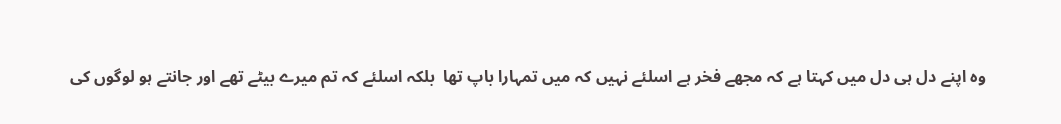وہ اپنے دل ہی دل میں کہتا ہے کہ مجھے فخر ہے اسلئے نہیں کہ میں تمہارا باپ تھا  بلکہ اسلئے کہ تم میرے بیٹے تھے اور جانتے ہو لوگوں کی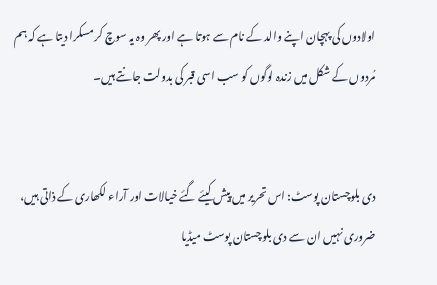اولادوں کی پہچان اپنے والد کے نام سے ہوتا ہے اور پھر وہ یہ سوچ کر مسکرا دیتا ہے کہ ہم مُردوں کے شکل میں زندہ لوگوں کو سب اسی قبر کی بدولت جانتے ہیں۔


دی بلوچستان پوسٹ: اس تحریر میں پیش کیئے گئے خیالات اور آراء لکھاری کے ذاتی ہیں، ضروری نہیں ان سے دی بلوچستان پوسٹ میڈیا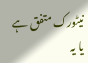نیٹورک متفق ہے یا یہ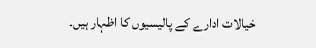خیالات ادارے کے پالیسیوں کا اظہار ہیں۔